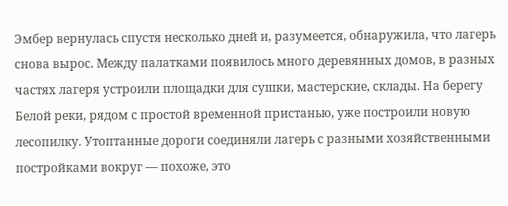Эмбер вернулась спустя несколько дней и, разумеется, обнаружила, что лагерь снова вырос. Между палатками появилось много деревянных домов, в разных частях лагеря устроили площадки для сушки, мастерские, склады. На берегу Белой реки, рядом с простой временной пристанью, уже построили новую лесопилку. Утоптанные дороги соединяли лагерь с разными хозяйственными постройками вокруг — похоже, это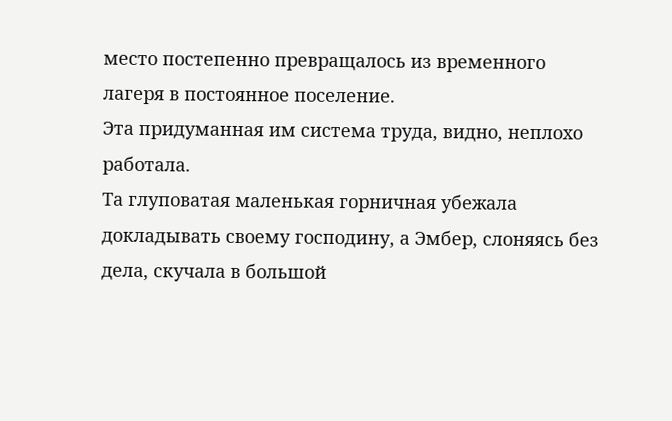место постепенно превращалось из временного лагеря в постоянное поселение.
Эта придуманная им система труда, видно, неплохо работала.
Та глуповатая маленькая горничная убежала докладывать своему господину, а Эмбер, слоняясь без дела, скучала в большой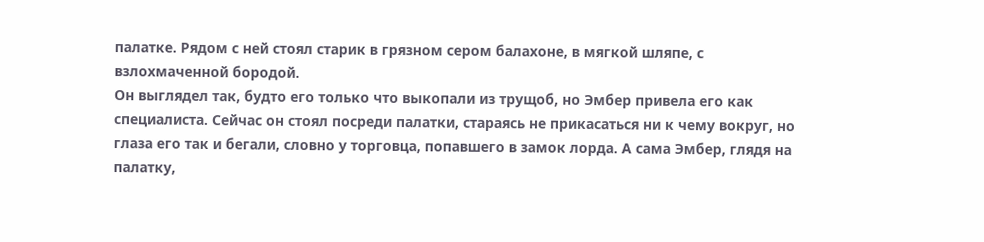палатке. Рядом с ней стоял старик в грязном сером балахоне, в мягкой шляпе, с взлохмаченной бородой.
Он выглядел так, будто его только что выкопали из трущоб, но Эмбер привела его как специалиста. Сейчас он стоял посреди палатки, стараясь не прикасаться ни к чему вокруг, но глаза его так и бегали, словно у торговца, попавшего в замок лорда. А сама Эмбер, глядя на палатку,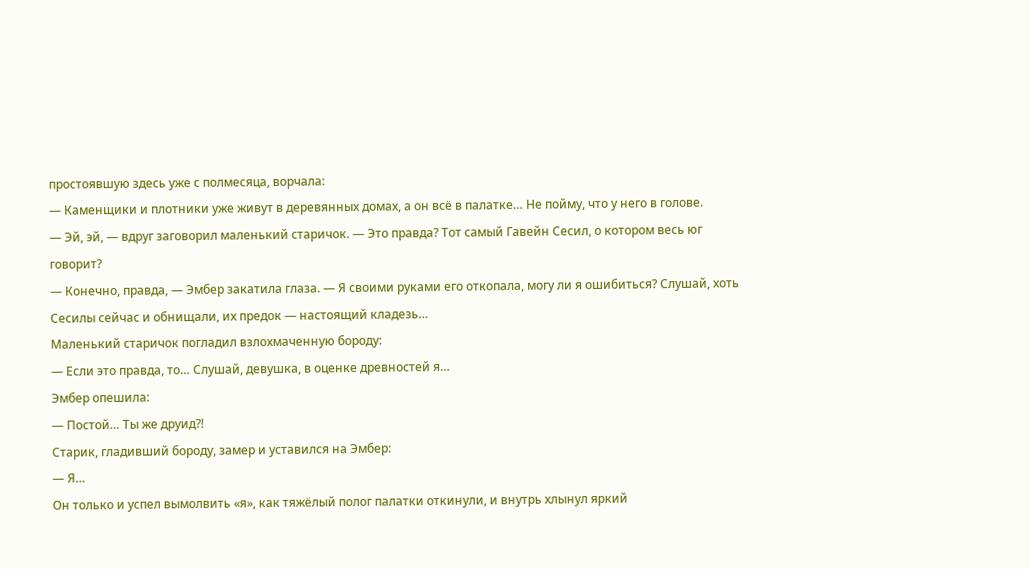простоявшую здесь уже с полмесяца, ворчала:
— Каменщики и плотники уже живут в деревянных домах, а он всё в палатке… Не пойму, что у него в голове.
— Эй, эй, — вдруг заговорил маленький старичок. — Это правда? Тот самый Гавейн Сесил, о котором весь юг говорит?
— Конечно, правда, — Эмбер закатила глаза. — Я своими руками его откопала, могу ли я ошибиться? Слушай, хоть Сесилы сейчас и обнищали, их предок — настоящий кладезь…
Маленький старичок погладил взлохмаченную бороду:
— Если это правда, то… Слушай, девушка, в оценке древностей я…
Эмбер опешила:
— Постой… Ты же друид?!
Старик, гладивший бороду, замер и уставился на Эмбер:
— Я…
Он только и успел вымолвить «я», как тяжёлый полог палатки откинули, и внутрь хлынул яркий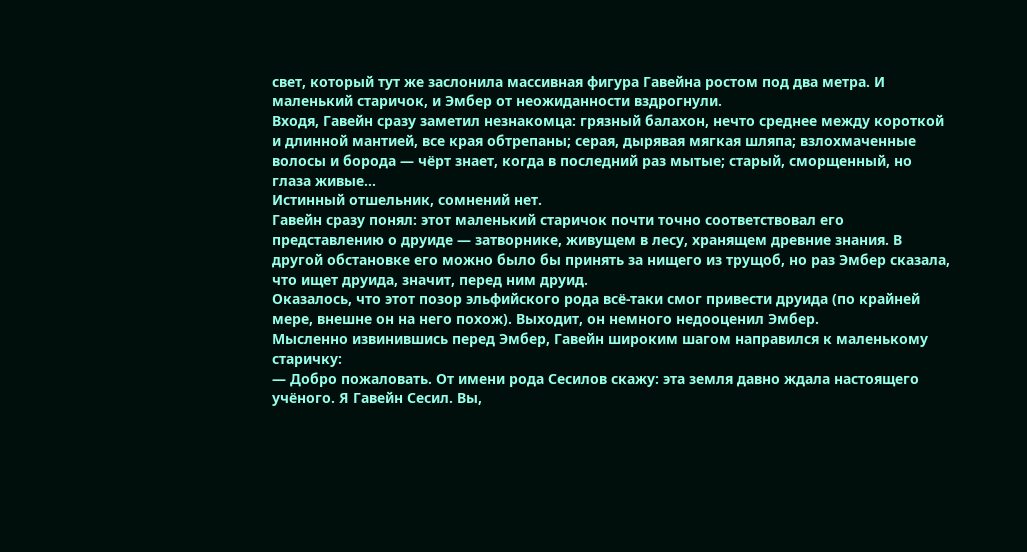свет, который тут же заслонила массивная фигура Гавейна ростом под два метра. И маленький старичок, и Эмбер от неожиданности вздрогнули.
Входя, Гавейн сразу заметил незнакомца: грязный балахон, нечто среднее между короткой и длинной мантией, все края обтрепаны; серая, дырявая мягкая шляпа; взлохмаченные волосы и борода — чёрт знает, когда в последний раз мытые; старый, сморщенный, но глаза живые…
Истинный отшельник, сомнений нет.
Гавейн сразу понял: этот маленький старичок почти точно соответствовал его представлению о друиде — затворнике, живущем в лесу, хранящем древние знания. В другой обстановке его можно было бы принять за нищего из трущоб, но раз Эмбер сказала, что ищет друида, значит, перед ним друид.
Оказалось, что этот позор эльфийского рода всё-таки смог привести друида (по крайней мере, внешне он на него похож). Выходит, он немного недооценил Эмбер.
Мысленно извинившись перед Эмбер, Гавейн широким шагом направился к маленькому старичку:
— Добро пожаловать. От имени рода Сесилов скажу: эта земля давно ждала настоящего учёного. Я Гавейн Сесил. Вы,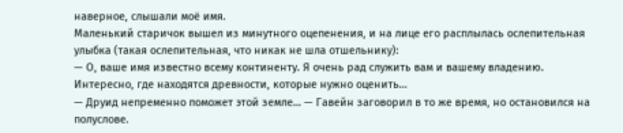наверное, слышали моё имя.
Маленький старичок вышел из минутного оцепенения, и на лице его расплылась ослепительная улыбка (такая ослепительная, что никак не шла отшельнику):
— О, ваше имя известно всему континенту. Я очень рад служить вам и вашему владению. Интересно, где находятся древности, которые нужно оценить…
— Друид непременно поможет этой земле… — Гавейн заговорил в то же время, но остановился на полуслове.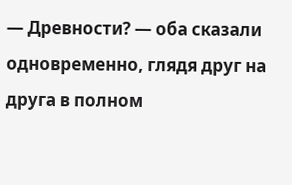— Древности? — оба сказали одновременно, глядя друг на друга в полном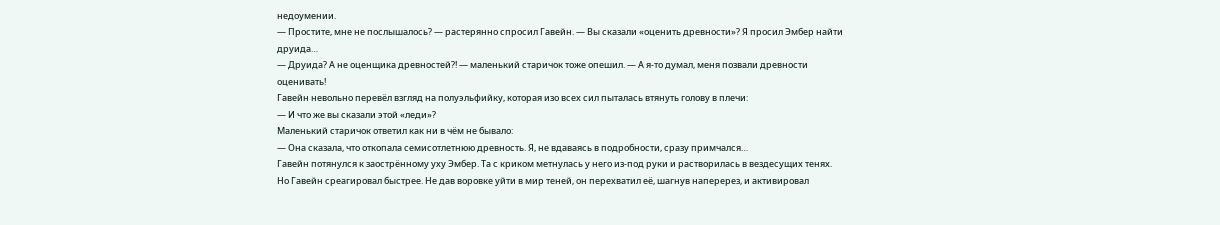недоумении.
— Простите, мне не послышалось? — растерянно спросил Гавейн. — Вы сказали «оценить древности»? Я просил Эмбер найти друида…
— Друида? А не оценщика древностей?! — маленький старичок тоже опешил. — А я-то думал, меня позвали древности оценивать!
Гавейн невольно перевёл взгляд на полуэльфийку, которая изо всех сил пыталась втянуть голову в плечи:
— И что же вы сказали этой «леди»?
Маленький старичок ответил как ни в чём не бывало:
— Она сказала, что откопала семисотлетнюю древность. Я, не вдаваясь в подробности, сразу примчался…
Гавейн потянулся к заострённому уху Эмбер. Та с криком метнулась у него из-под руки и растворилась в вездесущих тенях.
Но Гавейн среагировал быстрее. Не дав воровке уйти в мир теней, он перехватил её, шагнув наперерез, и активировал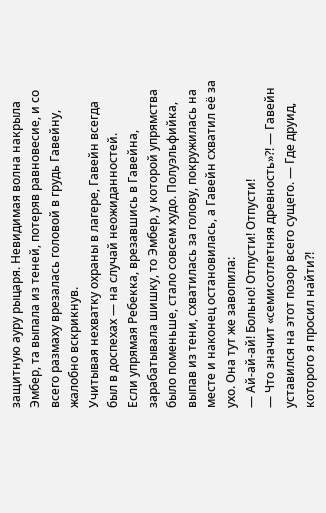защитную ауру рыцаря. Невидимая волна накрыла Эмбер, та выпала из теней, потеряв равновесие, и со всего размаху врезалась головой в грудь Гавейну, жалобно вскрикнув.
Учитывая нехватку охраны в лагере, Гавейн всегда был в доспехах — на случай неожиданностей.
Если упрямая Ребекка, врезавшись в Гавейна, зарабатывала шишку, то Эмбер, у которой упрямства было поменьше, стало совсем худо. Полуэльфийка, выпав из тени, схватилась за голову, покружилась на месте и наконец остановилась, а Гавейн схватил её за ухо. Она тут же завопила:
— Ай-ай-ай! Больно! Отпусти! Отпусти!
— Что значит «семисотлетняя древность»?! — Гавейн уставился на этот позор всего сущего. — Где друид, которого я просил найти?!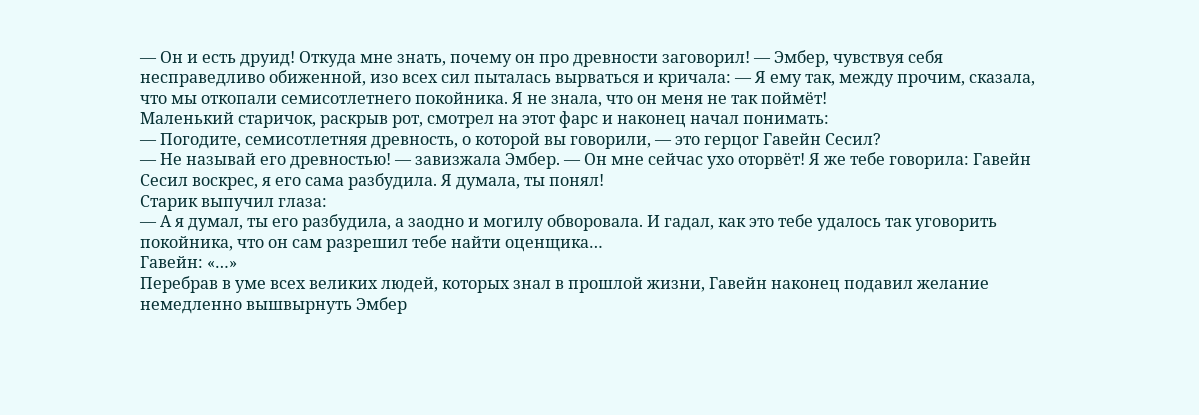— Он и есть друид! Откуда мне знать, почему он про древности заговорил! — Эмбер, чувствуя себя несправедливо обиженной, изо всех сил пыталась вырваться и кричала: — Я ему так, между прочим, сказала, что мы откопали семисотлетнего покойника. Я не знала, что он меня не так поймёт!
Маленький старичок, раскрыв рот, смотрел на этот фарс и наконец начал понимать:
— Погодите, семисотлетняя древность, о которой вы говорили, — это герцог Гавейн Сесил?
— Не называй его древностью! — завизжала Эмбер. — Он мне сейчас ухо оторвёт! Я же тебе говорила: Гавейн Сесил воскрес, я его сама разбудила. Я думала, ты понял!
Старик выпучил глаза:
— А я думал, ты его разбудила, а заодно и могилу обворовала. И гадал, как это тебе удалось так уговорить покойника, что он сам разрешил тебе найти оценщика…
Гавейн: «…»
Перебрав в уме всех великих людей, которых знал в прошлой жизни, Гавейн наконец подавил желание немедленно вышвырнуть Эмбер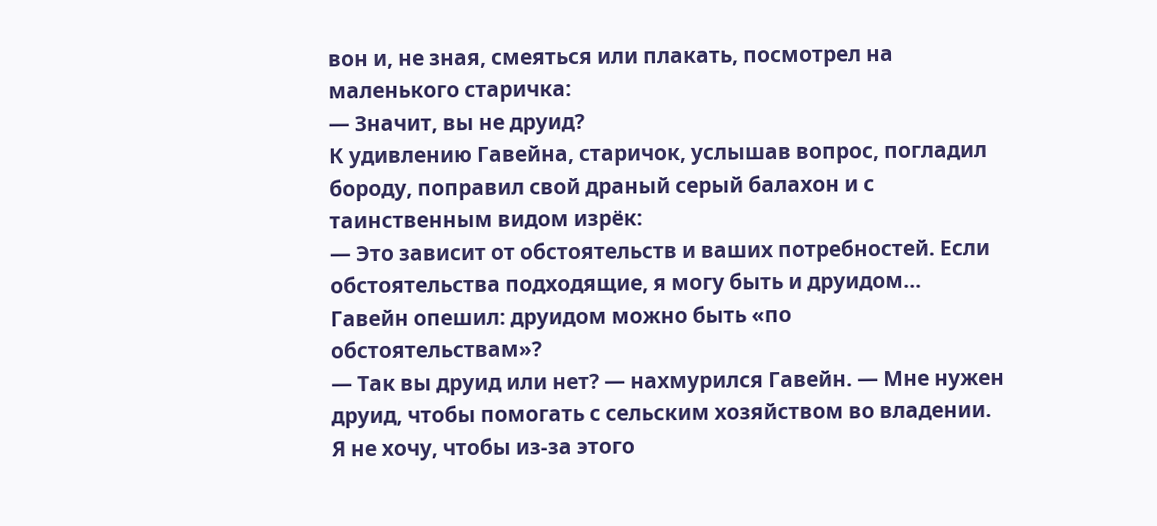вон и, не зная, смеяться или плакать, посмотрел на маленького старичка:
— Значит, вы не друид?
К удивлению Гавейна, старичок, услышав вопрос, погладил бороду, поправил свой драный серый балахон и с таинственным видом изрёк:
— Это зависит от обстоятельств и ваших потребностей. Если обстоятельства подходящие, я могу быть и друидом…
Гавейн опешил: друидом можно быть «по обстоятельствам»?
— Так вы друид или нет? — нахмурился Гавейн. — Мне нужен друид, чтобы помогать с сельским хозяйством во владении. Я не хочу, чтобы из-за этого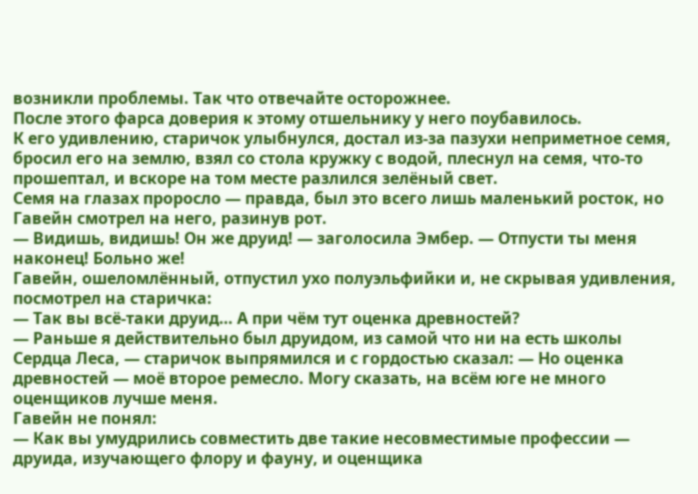возникли проблемы. Так что отвечайте осторожнее.
После этого фарса доверия к этому отшельнику у него поубавилось.
К его удивлению, старичок улыбнулся, достал из-за пазухи неприметное семя, бросил его на землю, взял со стола кружку с водой, плеснул на семя, что-то прошептал, и вскоре на том месте разлился зелёный свет.
Семя на глазах проросло — правда, был это всего лишь маленький росток, но Гавейн смотрел на него, разинув рот.
— Видишь, видишь! Он же друид! — заголосила Эмбер. — Отпусти ты меня наконец! Больно же!
Гавейн, ошеломлённый, отпустил ухо полуэльфийки и, не скрывая удивления, посмотрел на старичка:
— Так вы всё-таки друид… А при чём тут оценка древностей?
— Раньше я действительно был друидом, из самой что ни на есть школы Сердца Леса, — старичок выпрямился и с гордостью сказал: — Но оценка древностей — моё второе ремесло. Могу сказать, на всём юге не много оценщиков лучше меня.
Гавейн не понял:
— Как вы умудрились совместить две такие несовместимые профессии — друида, изучающего флору и фауну, и оценщика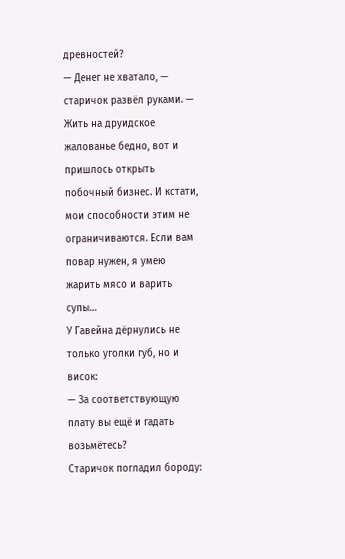древностей?
— Денег не хватало, — старичок развёл руками. — Жить на друидское жалованье бедно, вот и пришлось открыть побочный бизнес. И кстати, мои способности этим не ограничиваются. Если вам повар нужен, я умею жарить мясо и варить супы…
У Гавейна дёрнулись не только уголки губ, но и висок:
— За соответствующую плату вы ещё и гадать возьмётесь?
Старичок погладил бороду: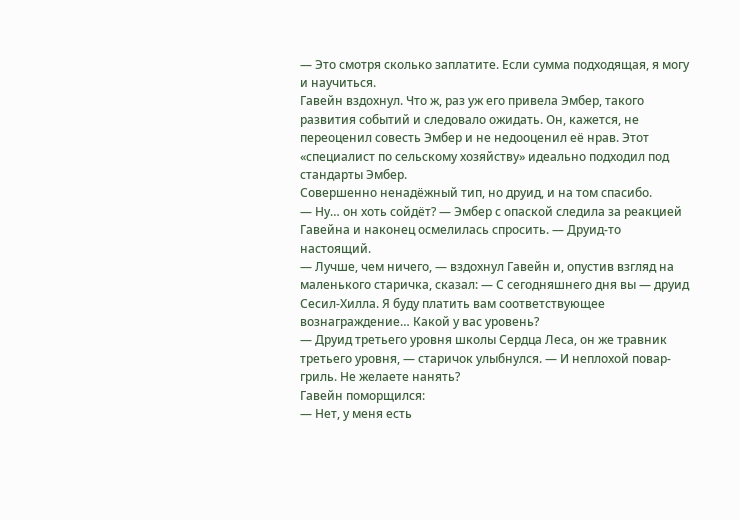— Это смотря сколько заплатите. Если сумма подходящая, я могу и научиться.
Гавейн вздохнул. Что ж, раз уж его привела Эмбер, такого развития событий и следовало ожидать. Он, кажется, не переоценил совесть Эмбер и не недооценил её нрав. Этот «специалист по сельскому хозяйству» идеально подходил под стандарты Эмбер.
Совершенно ненадёжный тип, но друид, и на том спасибо.
— Ну… он хоть сойдёт? — Эмбер с опаской следила за реакцией Гавейна и наконец осмелилась спросить. — Друид-то настоящий.
— Лучше, чем ничего, — вздохнул Гавейн и, опустив взгляд на маленького старичка, сказал: — С сегодняшнего дня вы — друид Сесил-Хилла. Я буду платить вам соответствующее вознаграждение… Какой у вас уровень?
— Друид третьего уровня школы Сердца Леса, он же травник третьего уровня, — старичок улыбнулся. — И неплохой повар-гриль. Не желаете нанять?
Гавейн поморщился:
— Нет, у меня есть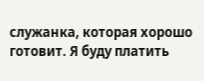служанка, которая хорошо готовит. Я буду платить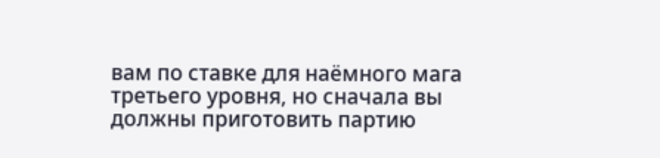вам по ставке для наёмного мага третьего уровня, но сначала вы должны приготовить партию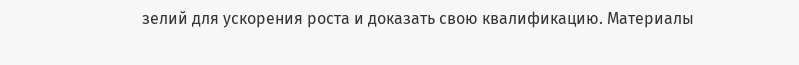зелий для ускорения роста и доказать свою квалификацию. Материалы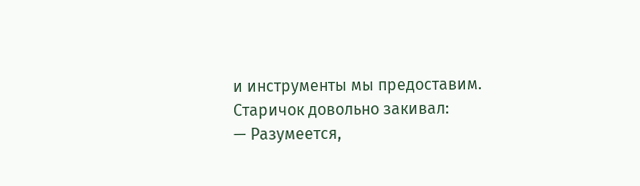и инструменты мы предоставим.
Старичок довольно закивал:
— Разумеется,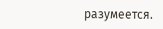разумеется.